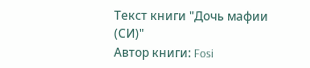Текст книги "Дочь мафии (СИ)"
Автор книги: Fosi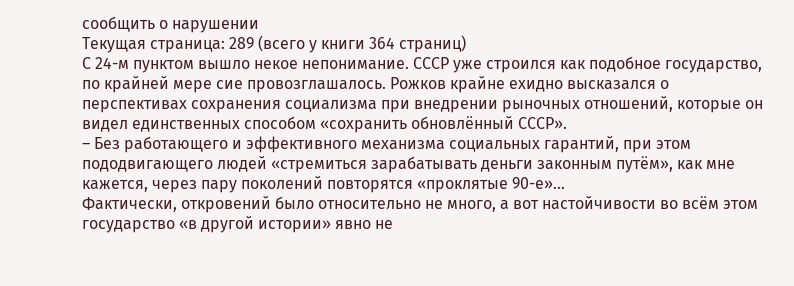сообщить о нарушении
Текущая страница: 289 (всего у книги 364 страниц)
С 24-м пунктом вышло некое непонимание. СССР уже строился как подобное государство, по крайней мере сие провозглашалось. Рожков крайне ехидно высказался о перспективах сохранения социализма при внедрении рыночных отношений, которые он видел единственных способом «сохранить обновлённый СССР».
– Без работающего и эффективного механизма социальных гарантий, при этом пододвигающего людей «стремиться зарабатывать деньги законным путём», как мне кажется, через пару поколений повторятся «проклятые 90-е»…
Фактически, откровений было относительно не много, а вот настойчивости во всём этом государство «в другой истории» явно не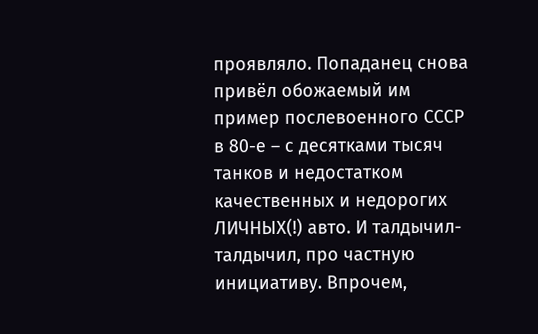проявляло. Попаданец снова привёл обожаемый им пример послевоенного СССР в 80-е – с десятками тысяч танков и недостатком качественных и недорогих ЛИЧНЫХ(!) авто. И талдычил-талдычил, про частную инициативу. Впрочем,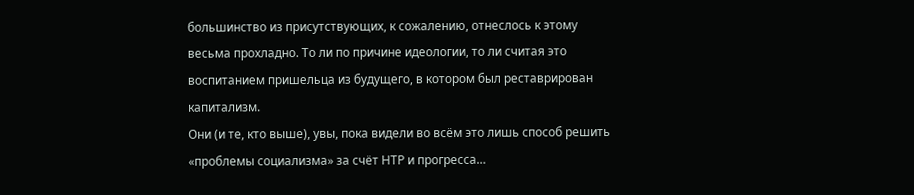большинство из присутствующих, к сожалению, отнеслось к этому весьма прохладно. То ли по причине идеологии, то ли считая это воспитанием пришельца из будущего, в котором был реставрирован капитализм.
Они (и те, кто выше), увы, пока видели во всём это лишь способ решить «проблемы социализма» за счёт НТР и прогресса…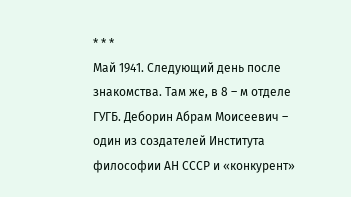* * *
Май 1941. Следующий день после знакомства. Там же, в 8 – м отделе ГУГБ. Деборин Абрам Моисеевич – один из создателей Института философии АН СССР и «конкурент»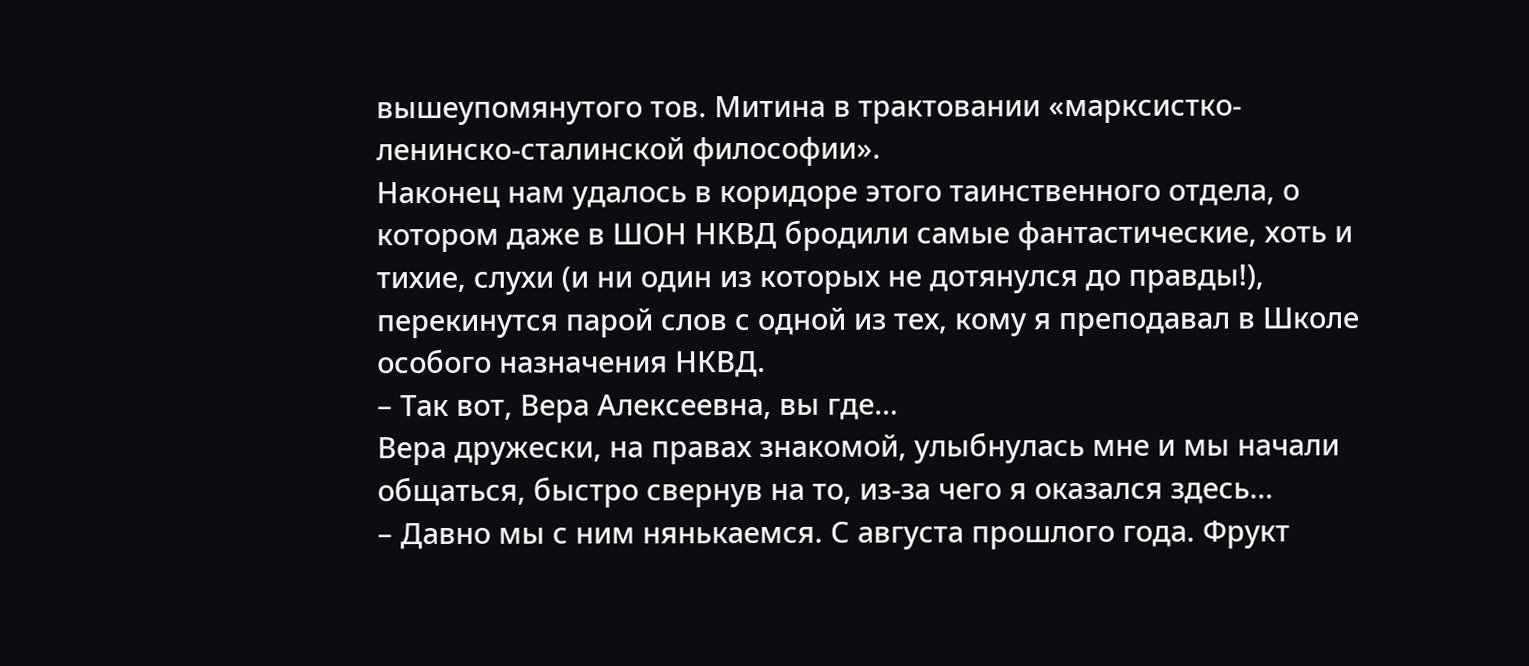вышеупомянутого тов. Митина в трактовании «марксистко-ленинско-сталинской философии».
Наконец нам удалось в коридоре этого таинственного отдела, о котором даже в ШОН НКВД бродили самые фантастические, хоть и тихие, слухи (и ни один из которых не дотянулся до правды!), перекинутся парой слов с одной из тех, кому я преподавал в Школе особого назначения НКВД.
– Так вот, Вера Алексеевна, вы где…
Вера дружески, на правах знакомой, улыбнулась мне и мы начали общаться, быстро свернув на то, из-за чего я оказался здесь…
– Давно мы с ним нянькаемся. С августа прошлого года. Фрукт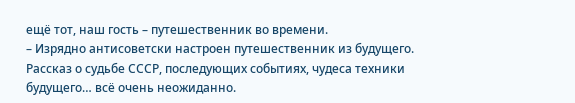ещё тот, наш гость – путешественник во времени.
– Изрядно антисоветски настроен путешественник из будущего. Рассказ о судьбе СССР, последующих событиях, чудеса техники будущего… всё очень неожиданно.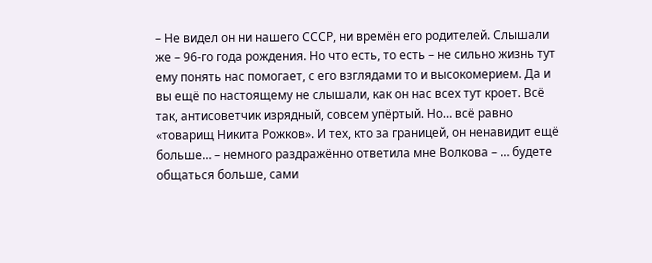– Не видел он ни нашего СССР, ни времён его родителей. Слышали же – 96-го года рождения. Но что есть, то есть – не сильно жизнь тут ему понять нас помогает, с его взглядами то и высокомерием. Да и вы ещё по настоящему не слышали, как он нас всех тут кроет. Всё так, антисоветчик изрядный, совсем упёртый. Но… всё равно «товарищ Никита Рожков». И тех, кто за границей, он ненавидит ещё больше… – немного раздражённо ответила мне Волкова – … будете общаться больше, сами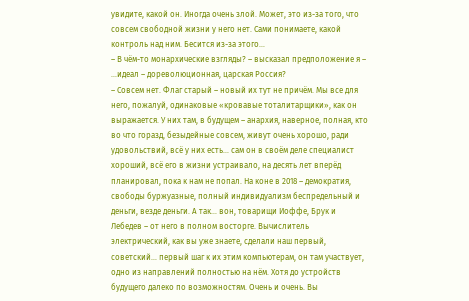увидите, какой он. Иногда очень злой. Может, это из-за того, что совсем свободной жизни у него нет. Сами понимаете, какой контроль над ним. Бесится из-за этого…
– В чём-то монархические взгляды? – высказал предположение я – …идеал – дореволюционная, царская Россия?
– Совсем нет. Флаг старый – новый их тут не причём. Мы все для него, пожалуй, одинаковые «кровавые тоталитарщики», как он выражается. У них там, в будущем – анархия, наверное, полная, кто во что горазд, безыдейные совсем, живут очень хорошо, ради удовольствий, всё у них есть… сам он в своём деле специалист хороший, всё его в жизни устраивало, на десять лет вперёд планировал, пока к нам не попал. На коне в 2018 – демократия, свободы буржуазные, полный индивидуализм беспредельный и деньги, везде деньги. А так… вон, товарищи Иоффе, Брук и Лебедев – от него в полном восторге. Вычислитель электрический, как вы уже знаете, сделали наш первый, советский… первый шаг к их этим компьютерам, он там участвует, одно из направлений полностью на нём. Хотя до устройств будущего далеко по возможностям. Очень и очень. Вы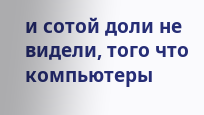и сотой доли не видели, того что компьютеры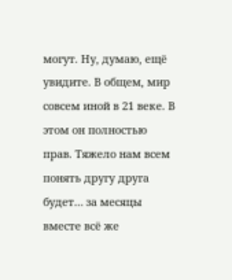могут. Ну, думаю, ещё увидите. В общем, мир совсем иной в 21 веке. В этом он полностью прав. Тяжело нам всем понять другу друга будет… за месяцы вместе всё же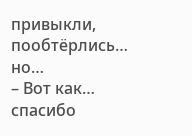привыкли, пообтёрлись… но…
– Вот как… спасибо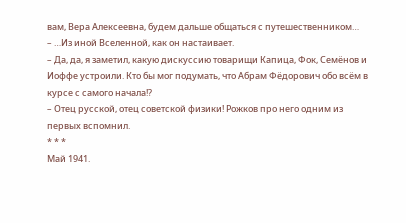вам, Вера Алексеевна, будем дальше общаться с путешественником…
– …Из иной Вселенной, как он настаивает.
– Да, да, я заметил, какую дискуссию товарищи Капица, Фок, Семёнов и Иоффе устроили. Кто бы мог подумать, что Абрам Фёдорович обо всём в курсе с самого начала!?
– Отец русской, отец советской физики! Рожков про него одним из первых вспомнил.
* * *
Май 1941.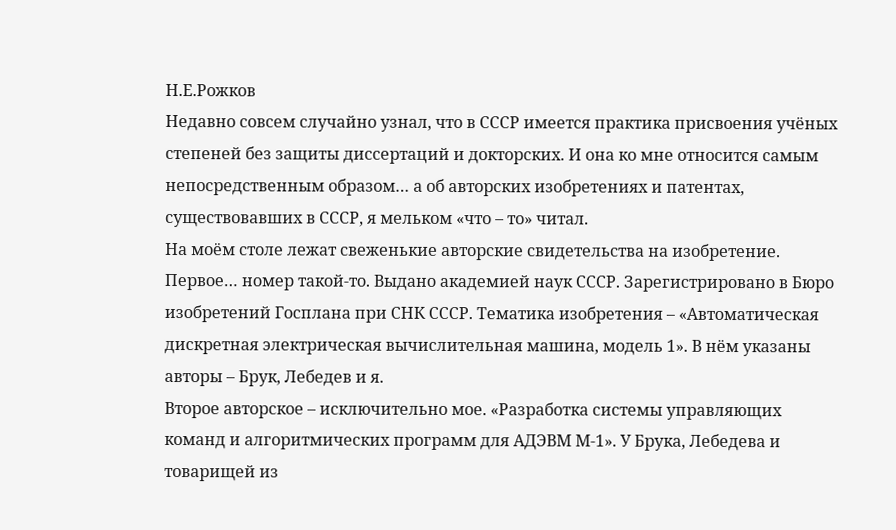Н.Е.Рожков
Недавно совсем случайно узнал, что в СССР имеется практика присвоения учёных степеней без защиты диссертаций и докторских. И она ко мне относится самым непосредственным образом… а об авторских изобретениях и патентах, существовавших в СССР, я мельком «что – то» читал.
На моём столе лежат свеженькие авторские свидетельства на изобретение.
Первое… номер такой-то. Выдано академией наук СССР. Зарегистрировано в Бюро изобретений Госплана при СНК СССР. Тематика изобретения – «Автоматическая дискретная электрическая вычислительная машина, модель 1». В нём указаны авторы – Брук, Лебедев и я.
Второе авторское – исключительно мое. «Разработка системы управляющих команд и алгоритмических программ для АДЭВМ М-1». У Брука, Лебедева и товарищей из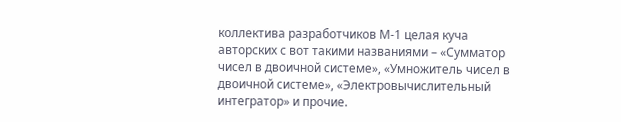коллектива разработчиков М-1 целая куча авторских с вот такими названиями – «Сумматор чисел в двоичной системе», «Умножитель чисел в двоичной системе», «Электровычислительный интегратор» и прочие.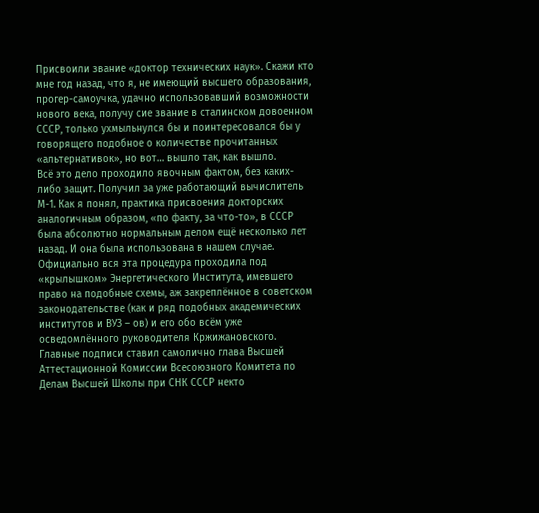Присвоили звание «доктор технических наук». Скажи кто мне год назад, что я, не имеющий высшего образования, прогер-самоучка, удачно использовавший возможности нового века, получу сие звание в сталинском довоенном СССР, только ухмыльнулся бы и поинтересовался бы у говорящего подобное о количестве прочитанных «альтернативок», но вот… вышло так, как вышло.
Всё это дело проходило явочным фактом, без каких-либо защит. Получил за уже работающий вычислитель М-1. Как я понял, практика присвоения докторских аналогичным образом, «по факту, за что-то», в СССР была абсолютно нормальным делом ещё несколько лет назад. И она была использована в нашем случае.
Официально вся эта процедура проходила под «крылышком» Энергетического Института, имевшего право на подобные схемы, аж закреплённое в советском законодательстве (как и ряд подобных академических институтов и ВУЗ – ов) и его обо всём уже осведомлённого руководителя Кржижановского.
Главные подписи ставил самолично глава Высшей Аттестационной Комиссии Всесоюзного Комитета по Делам Высшей Школы при СНК СССР некто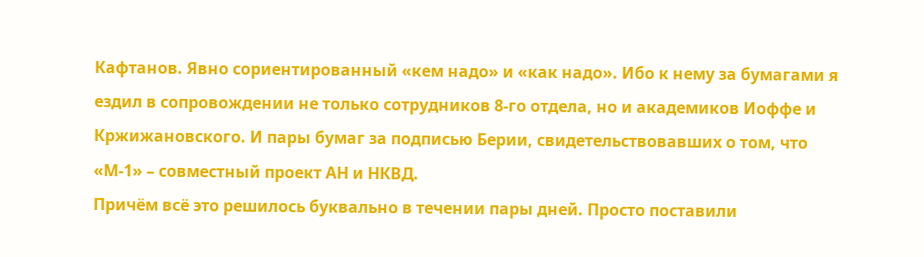Кафтанов. Явно сориентированный «кем надо» и «как надо». Ибо к нему за бумагами я ездил в сопровождении не только сотрудников 8-го отдела, но и академиков Иоффе и Кржижановского. И пары бумаг за подписью Берии, свидетельствовавших о том, что «М-1» – совместный проект АН и НКВД.
Причём всё это решилось буквально в течении пары дней. Просто поставили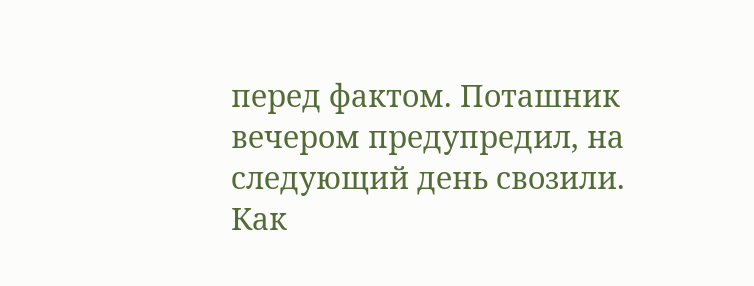перед фактом. Поташник вечером предупредил, на следующий день свозили.
Как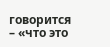говорится – «что это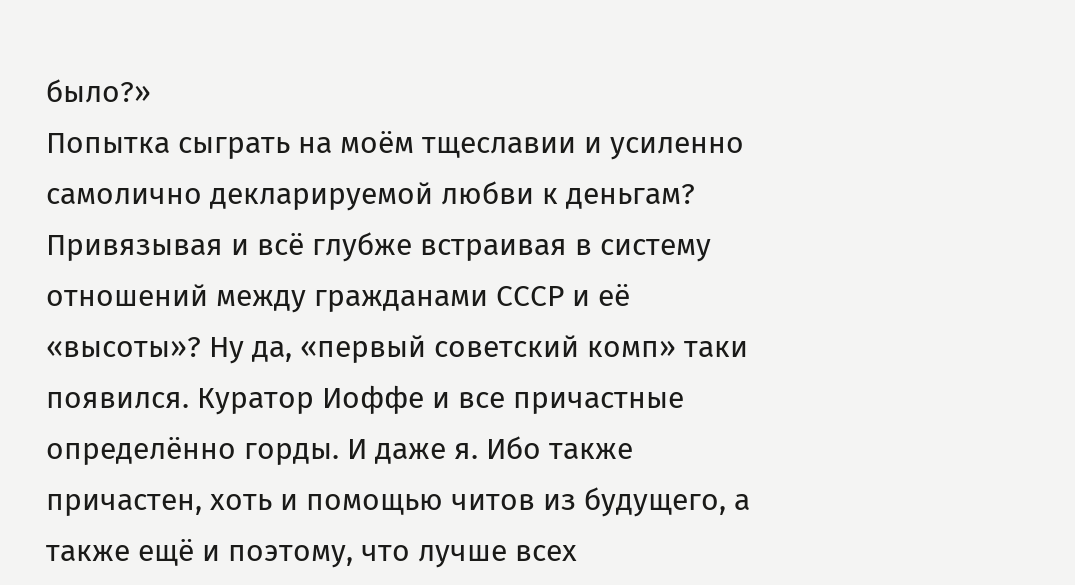было?»
Попытка сыграть на моём тщеславии и усиленно самолично декларируемой любви к деньгам? Привязывая и всё глубже встраивая в систему отношений между гражданами СССР и её «высоты»? Ну да, «первый советский комп» таки появился. Куратор Иоффе и все причастные определённо горды. И даже я. Ибо также причастен, хоть и помощью читов из будущего, а также ещё и поэтому, что лучше всех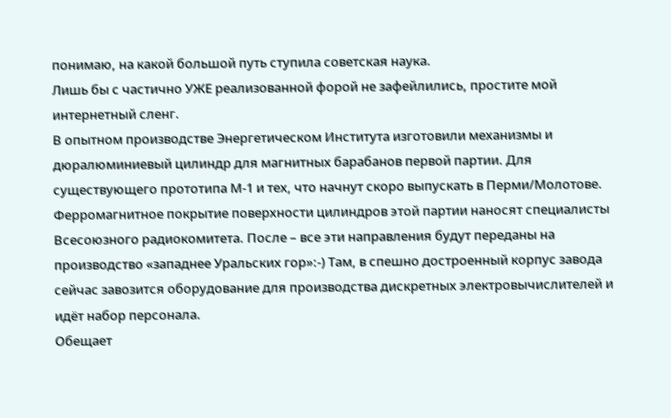понимаю, на какой большой путь ступила советская наука.
Лишь бы с частично УЖЕ реализованной форой не зафейлились, простите мой интернетный сленг.
В опытном производстве Энергетическом Института изготовили механизмы и дюралюминиевый цилиндр для магнитных барабанов первой партии. Для существующего прототипа М-1 и тех, что начнут скоро выпускать в Перми/Молотове. Ферромагнитное покрытие поверхности цилиндров этой партии наносят специалисты Всесоюзного радиокомитета. После – все эти направления будут переданы на производство «западнее Уральских гор»:-) Там, в спешно достроенный корпус завода сейчас завозится оборудование для производства дискретных электровычислителей и идёт набор персонала.
Обещает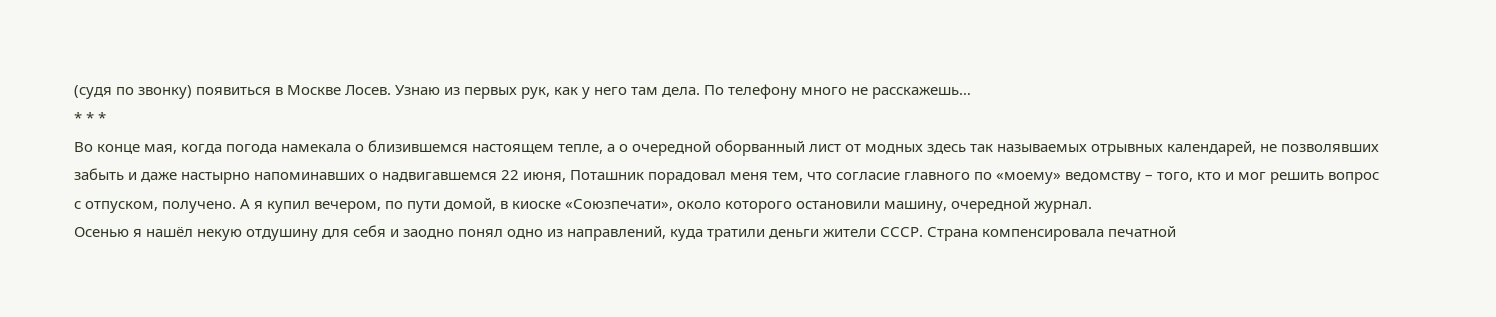(судя по звонку) появиться в Москве Лосев. Узнаю из первых рук, как у него там дела. По телефону много не расскажешь…
* * *
Во конце мая, когда погода намекала о близившемся настоящем тепле, а о очередной оборванный лист от модных здесь так называемых отрывных календарей, не позволявших забыть и даже настырно напоминавших о надвигавшемся 22 июня, Поташник порадовал меня тем, что согласие главного по «моему» ведомству – того, кто и мог решить вопрос с отпуском, получено. А я купил вечером, по пути домой, в киоске «Союзпечати», около которого остановили машину, очередной журнал.
Осенью я нашёл некую отдушину для себя и заодно понял одно из направлений, куда тратили деньги жители СССР. Страна компенсировала печатной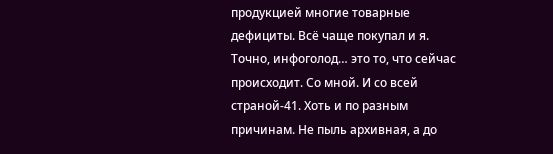продукцией многие товарные дефициты. Всё чаще покупал и я. Точно, инфоголод… это то, что сейчас происходит. Со мной. И со всей страной-41. Хоть и по разным причинам. Не пыль архивная, а до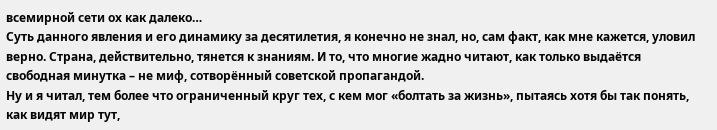всемирной сети ох как далеко…
Суть данного явления и его динамику за десятилетия, я конечно не знал, но, сам факт, как мне кажется, уловил верно. Страна, действительно, тянется к знаниям. И то, что многие жадно читают, как только выдаётся свободная минутка – не миф, сотворённый советской пропагандой.
Ну и я читал, тем более что ограниченный круг тех, с кем мог «болтать за жизнь», пытаясь хотя бы так понять, как видят мир тут,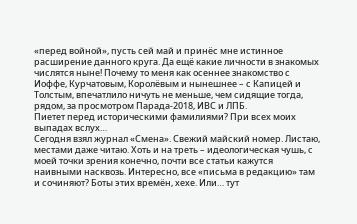«перед войной», пусть сей май и принёс мне истинное расширение данного круга. Да ещё какие личности в знакомых числятся ныне! Почему то меня как осеннее знакомство с Иоффе, Курчатовым, Королёвым и нынешнее – с Капицей и Толстым, впечатлило ничуть не меньше, чем сидящие тогда, рядом, за просмотром Парада-2018, ИВС и ЛПБ.
Пиетет перед историческими фамилиями? При всех моих выпадах вслух…
Сегодня взял журнал «Смена». Свежий майский номер. Листаю, местами даже читаю. Хоть и на треть – идеологическая чушь, с моей точки зрения конечно, почти все статьи кажутся наивными насквозь. Интересно, все «письма в редакцию» там и сочиняют? Боты этих времён, хехе. Или… тут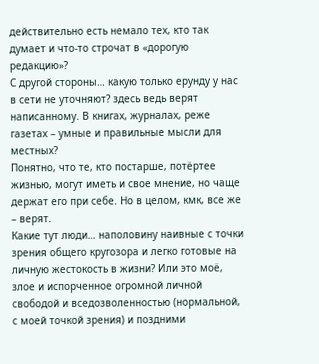действительно есть немало тех, кто так думает и что-то строчат в «дорогую редакцию»?
С другой стороны… какую только ерунду у нас в сети не уточняют? здесь ведь верят написанному. В книгах, журналах, реже газетах – умные и правильные мысли для местных?
Понятно, что те, кто постарше, потёртее жизнью, могут иметь и свое мнение, но чаще держат его при себе. Но в целом, кмк, все же – верят.
Какие тут люди… наполовину наивные с точки зрения общего кругозора и легко готовые на личную жестокость в жизни? Или это моё, злое и испорченное огромной личной свободой и вседозволенностью (нормальной, с моей точкой зрения) и поздними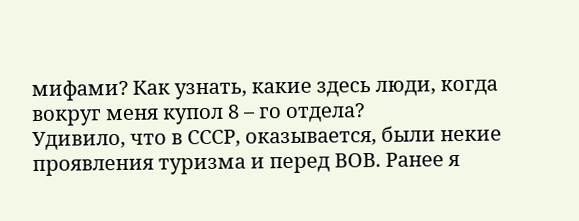мифами? Как узнать, какие здесь люди, когда вокруг меня купол 8 – го отдела?
Удивило, что в СССР, оказывается, были некие проявления туризма и перед ВОВ. Ранее я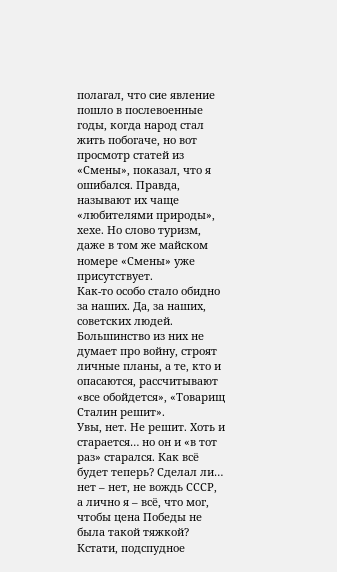полагал, что сие явление пошло в послевоенные годы, когда народ стал жить побогаче, но вот просмотр статей из «Смены», показал, что я ошибался. Правда, называют их чаще «любителями природы», хехе. Но слово туризм, даже в том же майском номере «Смены» уже присутствует.
Как-то особо стало обидно за наших. Да, за наших, советских людей. Большинство из них не думает про войну, строят личные планы, а те, кто и опасаются, рассчитывают «все обойдется», «Товарищ Сталин решит».
Увы, нет. Не решит. Хоть и старается… но он и «в тот раз» старался. Как всё будет теперь? Сделал ли… нет – нет, не вождь СССР, а лично я – всё, что мог, чтобы цена Победы не была такой тяжкой?
Кстати, подспудное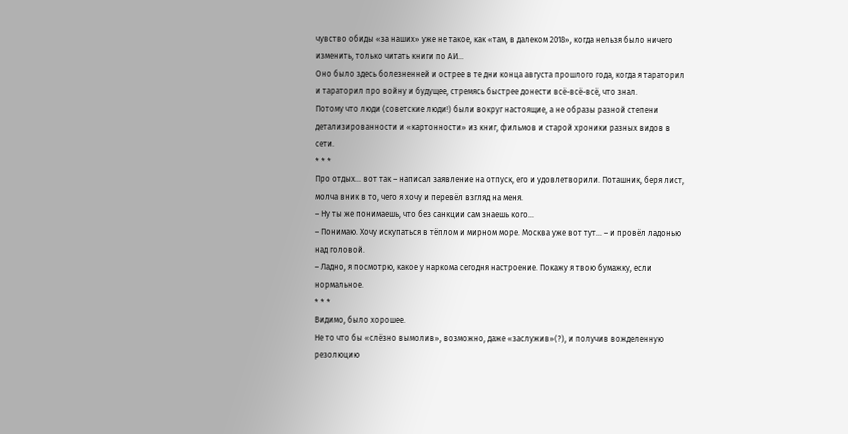чувство обиды «за наших» уже не такое, как «там, в далеком 2018», когда нельзя было ничего изменить, только читать книги по АИ…
Оно было здесь болезненней и острее в те дни конца августа прошлого года, когда я тараторил и тараторил про войну и будущее, стремясь быстрее донести всё-всё-всё, что знал.
Потому что люди (советские люди!) были вокруг настоящие, а не образы разной степени детализированности и «картонности» из книг, фильмов и старой хроники разных видов в сети.
* * *
Про отдых… вот так – написал заявление на отпуск, его и удовлетворили. Поташник, беря лист, молча вник в то, чего я хочу и перевёл взгляд на меня.
– Ну ты же понимаешь, что без санкции сам знаешь кого…
– Понимаю. Хочу искупаться в тёплом и мирном море. Москва уже вот тут… – и провёл ладонью над головой.
– Ладно, я посмотрю, какое у наркома сегодня настроение. Покажу я твою бумажку, если нормальное.
* * *
Видимо, было хорошее.
Не то что бы «слёзно вымолив», возможно, даже «заслужив»(?), и получив вожделенную резолюцию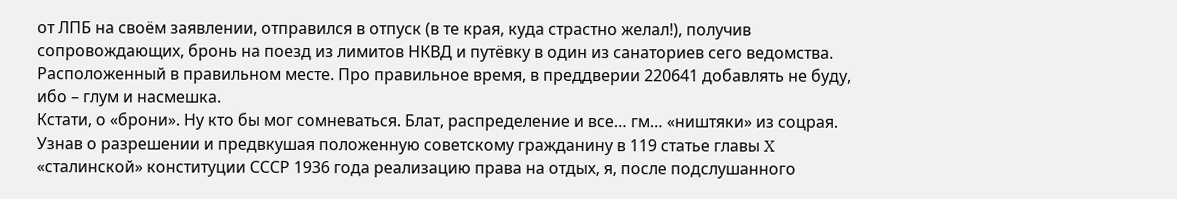от ЛПБ на своём заявлении, отправился в отпуск (в те края, куда страстно желал!), получив сопровождающих, бронь на поезд из лимитов НКВД и путёвку в один из санаториев сего ведомства. Расположенный в правильном месте. Про правильное время, в преддверии 220641 добавлять не буду, ибо – глум и насмешка.
Кстати, о «брони». Ну кто бы мог сомневаться. Блат, распределение и все… гм… «ништяки» из соцрая.
Узнав о разрешении и предвкушая положенную советскому гражданину в 119 статье главы X «сталинской» конституции СССР 1936 года реализацию права на отдых, я, после подслушанного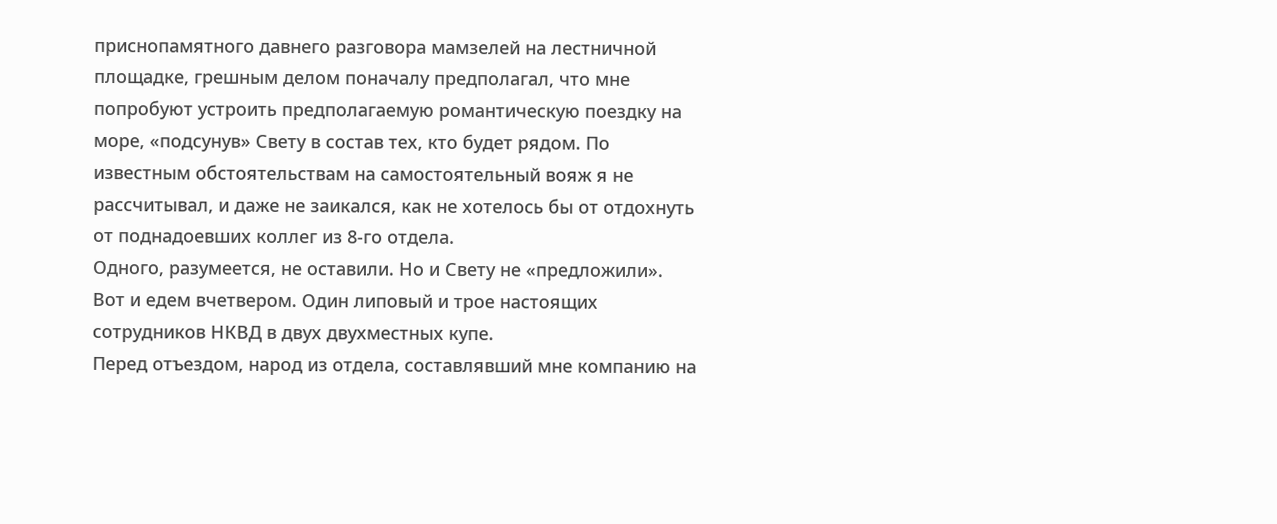приснопамятного давнего разговора мамзелей на лестничной площадке, грешным делом поначалу предполагал, что мне попробуют устроить предполагаемую романтическую поездку на море, «подсунув» Свету в состав тех, кто будет рядом. По известным обстоятельствам на самостоятельный вояж я не рассчитывал, и даже не заикался, как не хотелось бы от отдохнуть от поднадоевших коллег из 8-го отдела.
Одного, разумеется, не оставили. Но и Свету не «предложили».
Вот и едем вчетвером. Один липовый и трое настоящих сотрудников НКВД в двух двухместных купе.
Перед отъездом, народ из отдела, составлявший мне компанию на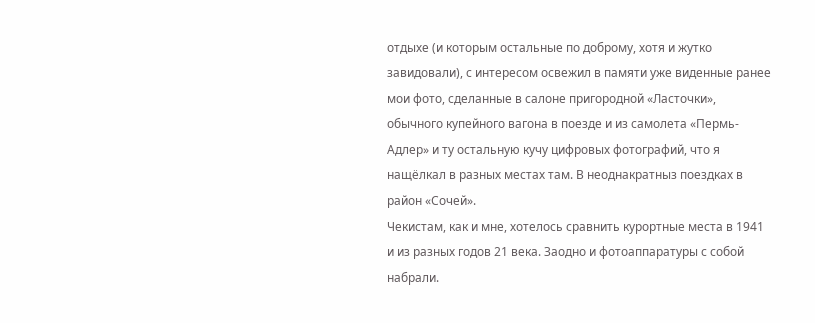отдыхе (и которым остальные по доброму, хотя и жутко завидовали), с интересом освежил в памяти уже виденные ранее мои фото, сделанные в салоне пригородной «Ласточки», обычного купейного вагона в поезде и из самолета «Пермь-Адлер» и ту остальную кучу цифровых фотографий, что я нащёлкал в разных местах там. В неоднакратныз поездках в район «Сочей».
Чекистам, как и мне, хотелось сравнить курортные места в 1941 и из разных годов 21 века. Заодно и фотоаппаратуры с собой набрали.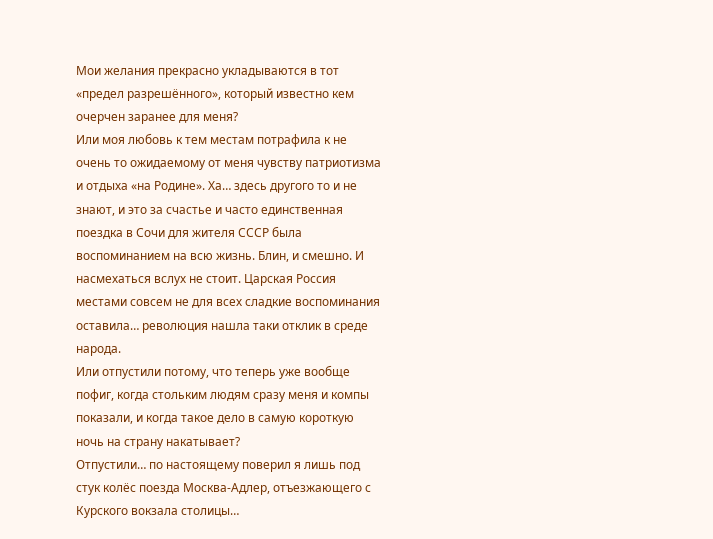Мои желания прекрасно укладываются в тот «предел разрешённого», который известно кем очерчен заранее для меня?
Или моя любовь к тем местам потрафила к не очень то ожидаемому от меня чувству патриотизма и отдыха «на Родине». Ха… здесь другого то и не знают, и это за счастье и часто единственная поездка в Сочи для жителя СССР была воспоминанием на всю жизнь. Блин, и смешно. И насмехаться вслух не стоит. Царская Россия местами совсем не для всех сладкие воспоминания оставила… революция нашла таки отклик в среде народа.
Или отпустили потому, что теперь уже вообще пофиг, когда стольким людям сразу меня и компы показали, и когда такое дело в самую короткую ночь на страну накатывает?
Отпустили… по настоящему поверил я лишь под стук колёс поезда Москва-Адлер, отъезжающего с Курского вокзала столицы…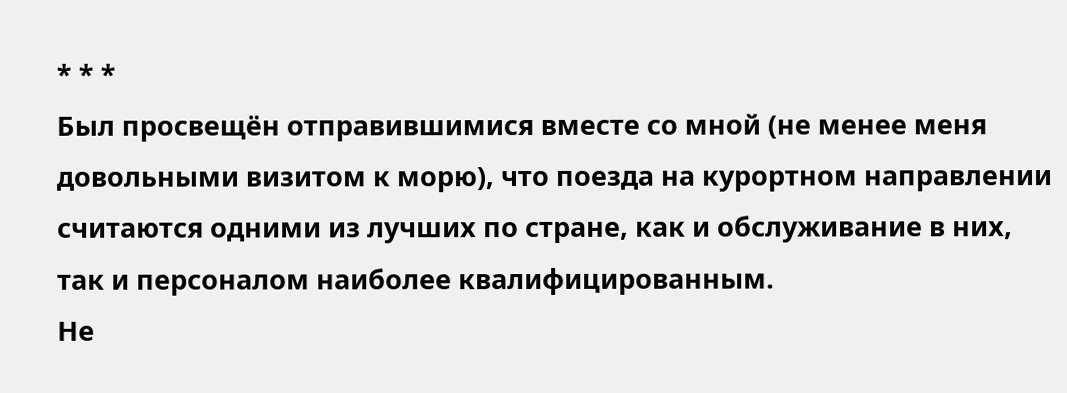* * *
Был просвещён отправившимися вместе со мной (не менее меня довольными визитом к морю), что поезда на курортном направлении считаются одними из лучших по стране, как и обслуживание в них, так и персоналом наиболее квалифицированным.
Не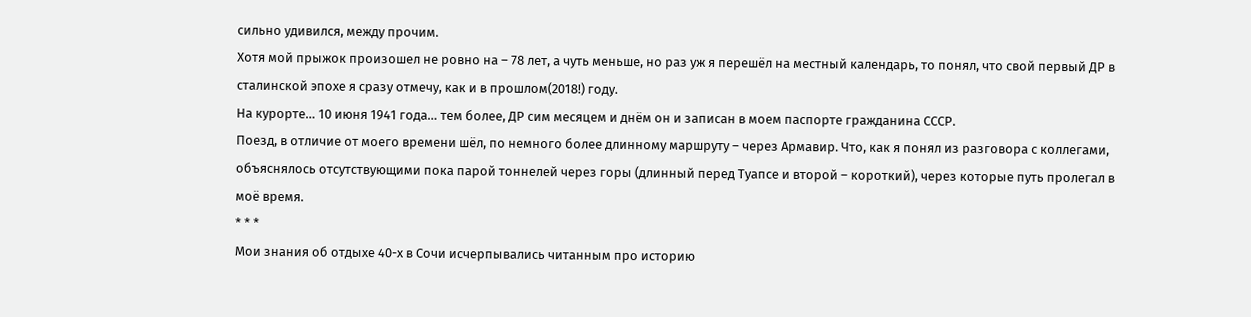сильно удивился, между прочим.
Хотя мой прыжок произошел не ровно на – 78 лет, а чуть меньше, но раз уж я перешёл на местный календарь, то понял, что свой первый ДР в сталинской эпохе я сразу отмечу, как и в прошлом(2018!) году.
На курорте… 10 июня 1941 года… тем более, ДР сим месяцем и днём он и записан в моем паспорте гражданина СССР.
Поезд, в отличие от моего времени шёл, по немного более длинному маршруту – через Армавир. Что, как я понял из разговора с коллегами, объяснялось отсутствующими пока парой тоннелей через горы (длинный перед Туапсе и второй – короткий), через которые путь пролегал в моё время.
* * *
Мои знания об отдыхе 40-х в Сочи исчерпывались читанным про историю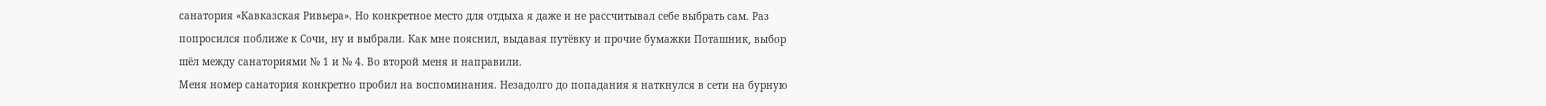санатория «Кавказская Ривьера». Но конкретное место для отдыха я даже и не рассчитывал себе выбрать сам. Раз попросился поближе к Сочи, ну и выбрали. Как мне пояснил, выдавая путёвку и прочие бумажки Поташник, выбор шёл между санаториями № 1 и № 4. Во второй меня и направили.
Меня номер санатория конкретно пробил на воспоминания. Незадолго до попадания я наткнулся в сети на бурную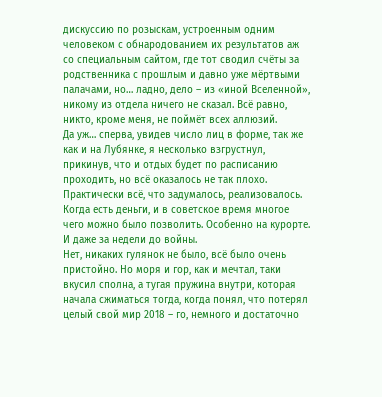дискуссию по розыскам, устроенным одним человеком с обнародованием их результатов аж со специальным сайтом, где тот сводил счёты за родственника с прошлым и давно уже мёртвыми палачами, но… ладно, дело – из «иной Вселенной», никому из отдела ничего не сказал. Всё равно, никто, кроме меня, не поймёт всех аллюзий.
Да уж… сперва, увидев число лиц в форме, так же как и на Лубянке, я несколько взгрустнул, прикинув, что и отдых будет по расписанию проходить, но всё оказалось не так плохо. Практически всё, что задумалось, реализовалось.
Когда есть деньги, и в советское время многое чего можно было позволить. Особенно на курорте. И даже за недели до войны.
Нет, никаких гулянок не было, всё было очень пристойно. Но моря и гор, как и мечтал, таки вкусил сполна, а тугая пружина внутри, которая начала сжиматься тогда, когда понял, что потерял целый свой мир 2018 – го, немного и достаточно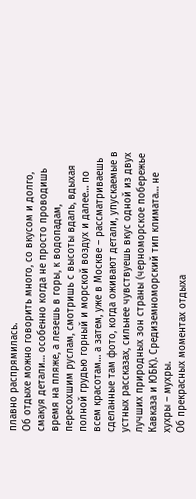плавно распрямилась.
Об отдыхе можно говорить много, со вкусом и долго, смакуя детали… особенно когда не просто проводишь время на пляже, а лезешь в горы, к водопадам, пересохшим руслам, смотришь с высоты вдаль, вдыхая полной грудью горный и морской воздух и далее… по всем красотам… а затем, уже в Москве – рассматриваешь сделанные там фото, когда оживают детали, упускаемые в устных рассказах, сильнее чувствуешь вкус одной из двух лучших природных зон страны (черноморское побережье Кавказа и ЮБК). Средиземноморский тип климата… не хухры – мухры.
Об прекрасных моментах отдыха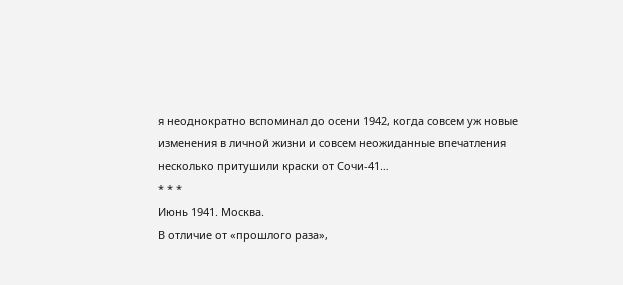я неоднократно вспоминал до осени 1942, когда совсем уж новые изменения в личной жизни и совсем неожиданные впечатления несколько притушили краски от Сочи-41…
* * *
Июнь 1941. Москва.
В отличие от «прошлого раза»,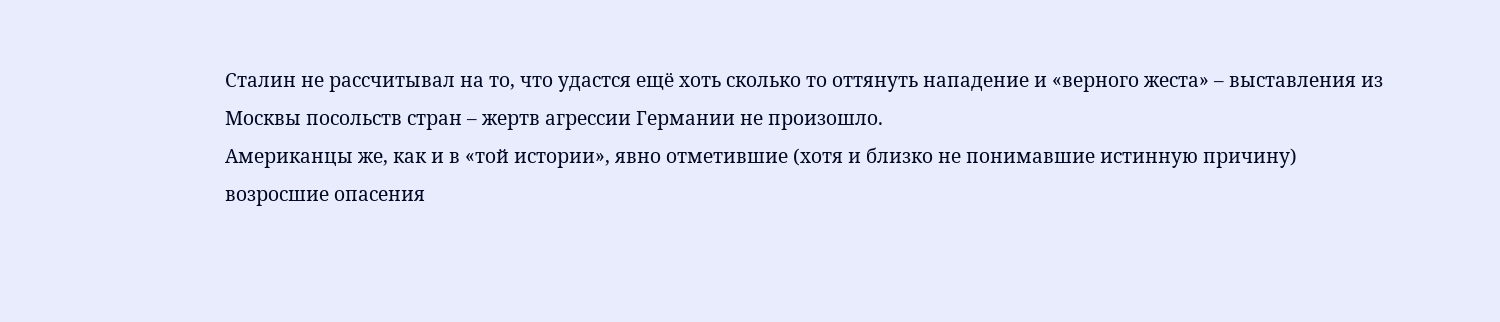Сталин не рассчитывал на то, что удастся ещё хоть сколько то оттянуть нападение и «верного жеста» – выставления из Москвы посольств стран – жертв агрессии Германии не произошло.
Американцы же, как и в «той истории», явно отметившие (хотя и близко не понимавшие истинную причину) возросшие опасения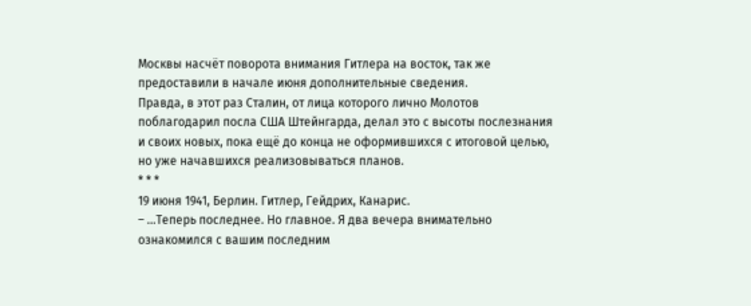Москвы насчёт поворота внимания Гитлера на восток, так же предоставили в начале июня дополнительные сведения.
Правда, в этот раз Сталин, от лица которого лично Молотов поблагодарил посла США Штейнгарда, делал это с высоты послезнания и своих новых, пока ещё до конца не оформившихся с итоговой целью, но уже начавшихся реализовываться планов.
* * *
19 июня 1941, Берлин. Гитлер, Гейдрих, Канарис.
– …Теперь последнее. Но главное. Я два вечера внимательно ознакомился с вашим последним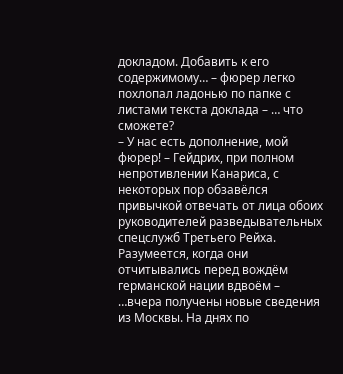докладом. Добавить к его содержимому… – фюрер легко похлопал ладонью по папке с листами текста доклада – … что сможете?
– У нас есть дополнение, мой фюрер! – Гейдрих, при полном непротивлении Канариса, с некоторых пор обзавёлся привычкой отвечать от лица обоих руководителей разведывательных спецслужб Третьего Рейха. Разумеется, когда они отчитывались перед вождём германской нации вдвоём – …вчера получены новые сведения из Москвы. На днях по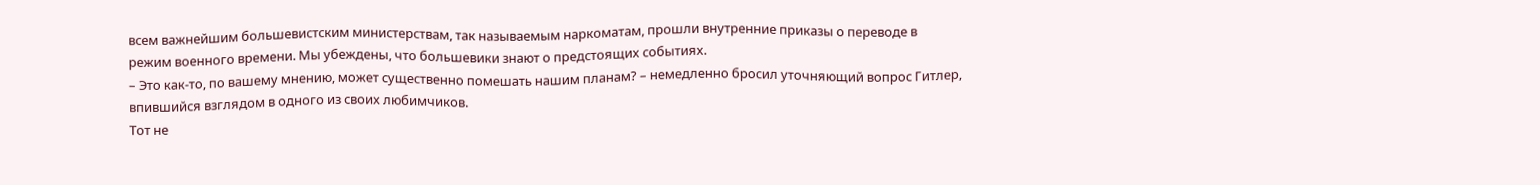всем важнейшим большевистским министерствам, так называемым наркоматам, прошли внутренние приказы о переводе в режим военного времени. Мы убеждены, что большевики знают о предстоящих событиях.
– Это как-то, по вашему мнению, может существенно помешать нашим планам? – немедленно бросил уточняющий вопрос Гитлер, впившийся взглядом в одного из своих любимчиков.
Тот не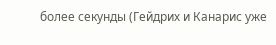более секунды (Гейдрих и Канарис уже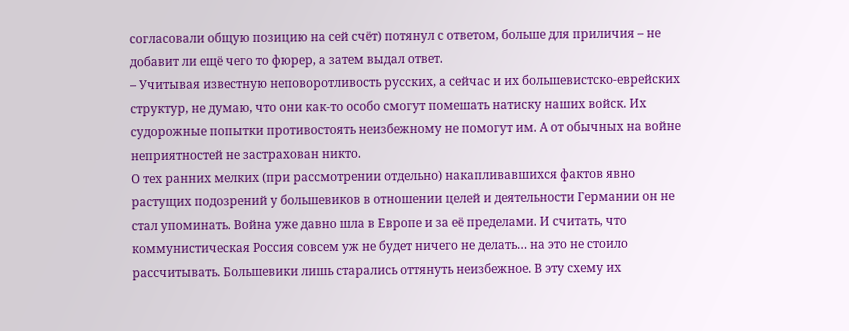согласовали общую позицию на сей счёт) потянул с ответом, больше для приличия – не добавит ли ещё чего то фюрер, а затем выдал ответ.
– Учитывая известную неповоротливость русских, а сейчас и их большевистско-еврейских структур, не думаю, что они как-то особо смогут помешать натиску наших войск. Их судорожные попытки противостоять неизбежному не помогут им. А от обычных на войне неприятностей не застрахован никто.
О тех ранних мелких (при рассмотрении отдельно) накапливавшихся фактов явно растущих подозрений у большевиков в отношении целей и деятельности Германии он не стал упоминать. Война уже давно шла в Европе и за её пределами. И считать, что коммунистическая Россия совсем уж не будет ничего не делать… на это не стоило рассчитывать. Большевики лишь старались оттянуть неизбежное. В эту схему их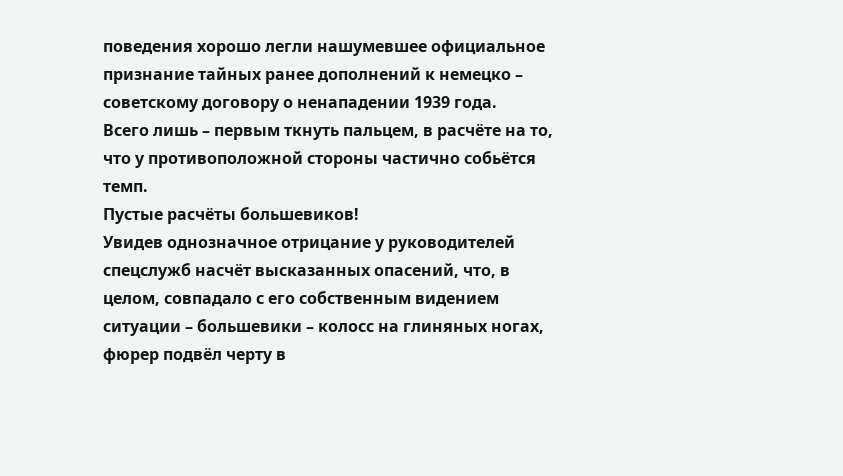поведения хорошо легли нашумевшее официальное признание тайных ранее дополнений к немецко – советскому договору о ненападении 1939 года.
Всего лишь – первым ткнуть пальцем, в расчёте на то, что у противоположной стороны частично собьётся темп.
Пустые расчёты большевиков!
Увидев однозначное отрицание у руководителей спецслужб насчёт высказанных опасений, что, в целом, совпадало с его собственным видением ситуации – большевики – колосс на глиняных ногах, фюрер подвёл черту в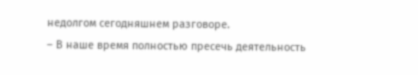недолгом сегодняшнем разговоре.
– В наше время полностью пресечь деятельность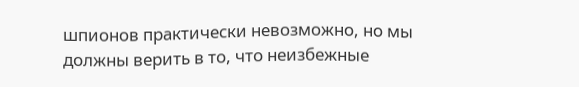шпионов практически невозможно, но мы должны верить в то, что неизбежные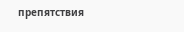препятствия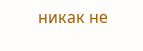никак не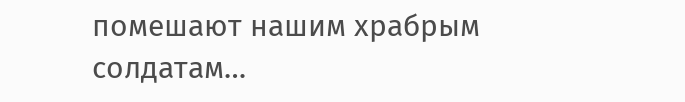помешают нашим храбрым солдатам…